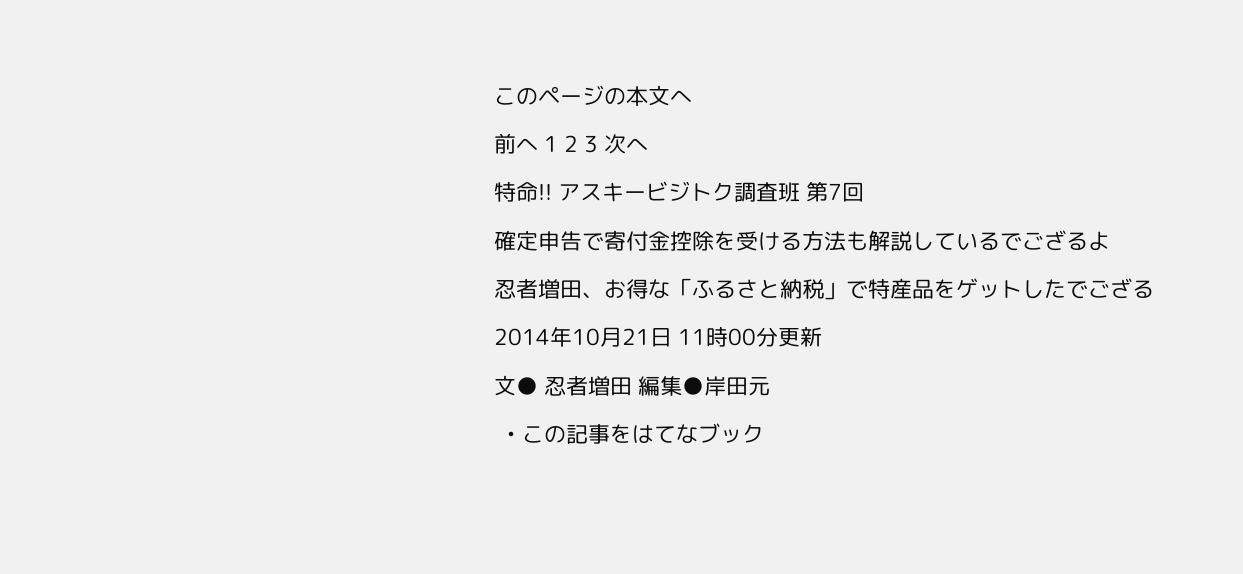このページの本文へ

前へ 1 2 3 次へ

特命!! アスキービジトク調査班 第7回

確定申告で寄付金控除を受ける方法も解説しているでござるよ

忍者増田、お得な「ふるさと納税」で特産品をゲットしたでござる

2014年10月21日 11時00分更新

文● 忍者増田 編集●岸田元

  • この記事をはてなブック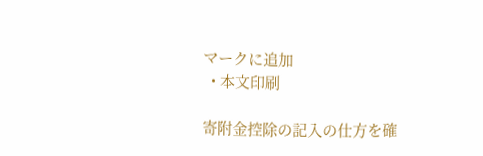マークに追加
  • 本文印刷

寄附金控除の記入の仕方を確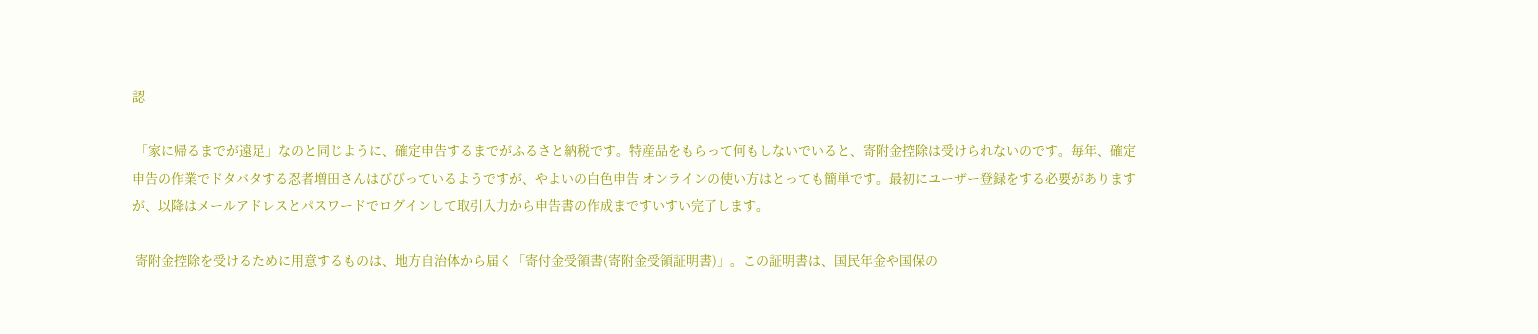認

 「家に帰るまでが遠足」なのと同じように、確定申告するまでがふるさと納税です。特産品をもらって何もしないでいると、寄附金控除は受けられないのです。毎年、確定申告の作業でドタバタする忍者増田さんはびびっているようですが、やよいの白色申告 オンラインの使い方はとっても簡単です。最初にユーザー登録をする必要がありますが、以降はメールアドレスとパスワードでログインして取引入力から申告書の作成まですいすい完了します。

 寄附金控除を受けるために用意するものは、地方自治体から届く「寄付金受領書(寄附金受領証明書)」。この証明書は、国民年金や国保の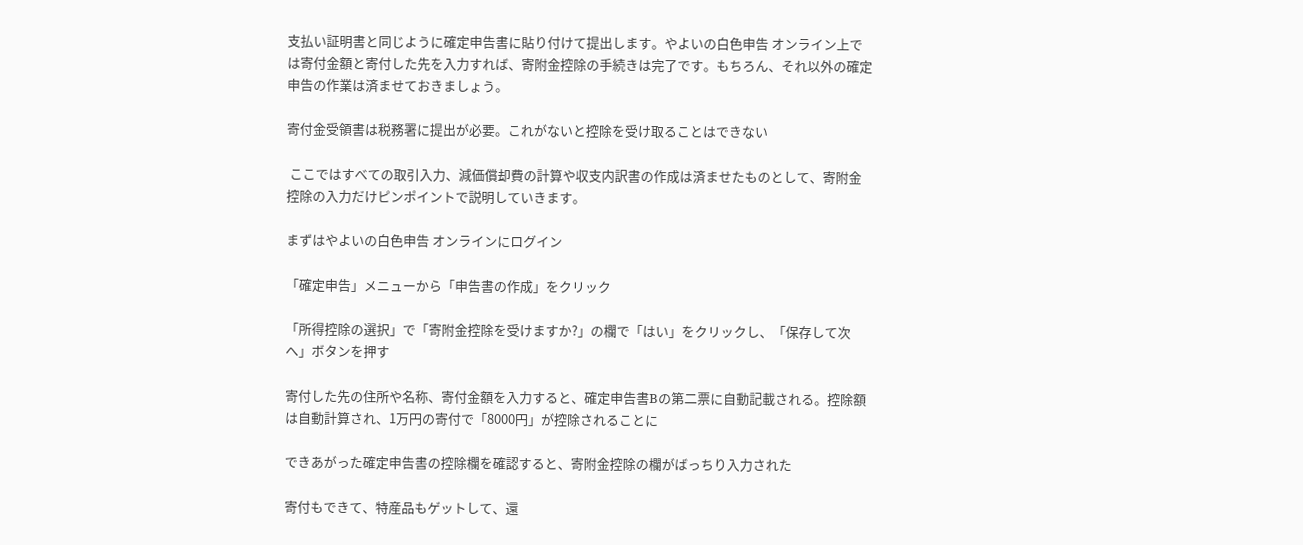支払い証明書と同じように確定申告書に貼り付けて提出します。やよいの白色申告 オンライン上では寄付金額と寄付した先を入力すれば、寄附金控除の手続きは完了です。もちろん、それ以外の確定申告の作業は済ませておきましょう。

寄付金受領書は税務署に提出が必要。これがないと控除を受け取ることはできない

 ここではすべての取引入力、減価償却費の計算や収支内訳書の作成は済ませたものとして、寄附金控除の入力だけピンポイントで説明していきます。

まずはやよいの白色申告 オンラインにログイン

「確定申告」メニューから「申告書の作成」をクリック

「所得控除の選択」で「寄附金控除を受けますか?」の欄で「はい」をクリックし、「保存して次へ」ボタンを押す

寄付した先の住所や名称、寄付金額を入力すると、確定申告書Bの第二票に自動記載される。控除額は自動計算され、1万円の寄付で「8000円」が控除されることに

できあがった確定申告書の控除欄を確認すると、寄附金控除の欄がばっちり入力された

寄付もできて、特産品もゲットして、還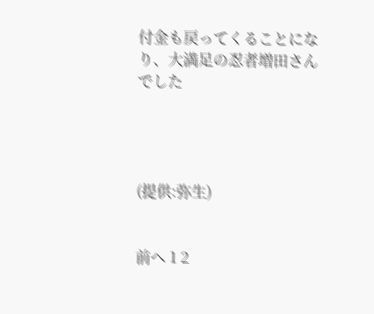付金も戻ってくることになり、大満足の忍者増田さんでした




(提供:弥生)


前へ 1 2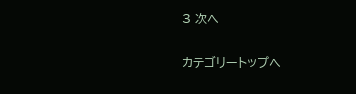3 次へ

カテゴリートップへ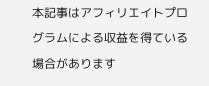本記事はアフィリエイトプログラムによる収益を得ている場合があります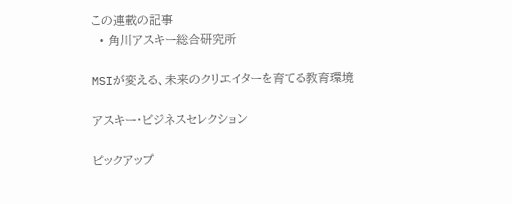この連載の記事
  • 角川アスキー総合研究所

MSIが変える、未来のクリエイターを育てる教育環境

アスキー・ビジネスセレクション

ピックアップ